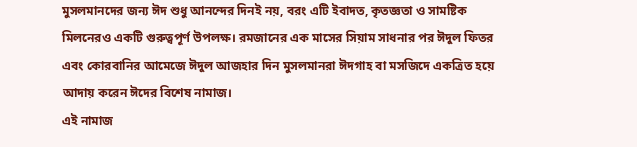মুসলমানদের জন্য ঈদ শুধু আনন্দের দিনই নয়, বরং এটি ইবাদত, কৃতজ্ঞতা ও সামষ্টিক মিলনেরও একটি গুরুত্বপূর্ণ উপলক্ষ। রমজানের এক মাসের সিয়াম সাধনার পর ঈদুল ফিতর এবং কোরবানির আমেজে ঈদুল আজহার দিন মুসলমানরা ঈদগাহ বা মসজিদে একত্রিত হয়ে আদায় করেন ঈদের বিশেষ নামাজ।
এই নামাজ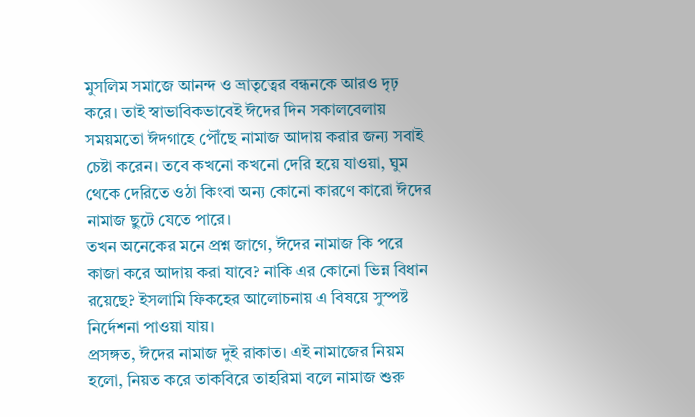মুসলিম সমাজে আনন্দ ও ভ্রাতৃত্বের বন্ধনকে আরও দৃঢ় করে। তাই স্বাভাবিকভাবেই ঈদের দিন সকালবেলায় সময়মতো ঈদগাহে পৌঁছে নামাজ আদায় করার জন্য সবাই চেষ্টা করেন। তবে কখনো কখনো দেরি হয়ে যাওয়া, ঘুম থেকে দেরিতে ওঠা কিংবা অন্য কোনো কারণে কারো ঈদের নামাজ ছুটে যেতে পারে।
তখন অনেকের মনে প্রশ্ন জাগে, ঈদের নামাজ কি পরে কাজা করে আদায় করা যাবে? নাকি এর কোনো ভিন্ন বিধান রয়েছে? ইসলামি ফিকহের আলোচনায় এ বিষয়ে সুস্পষ্ট নির্দেশনা পাওয়া যায়।
প্রসঙ্গত, ঈদের নামাজ দুই রাকাত। এই নামাজের নিয়ম হলো, নিয়ত করে তাকবিরে তাহরিমা বলে নামাজ শুরু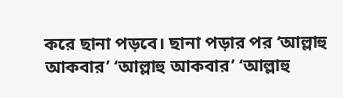করে ছানা পড়বে। ছানা পড়ার পর ‘আল্লাহু আকবার’ ‘আল্লাহু আকবার’ ‘আল্লাহু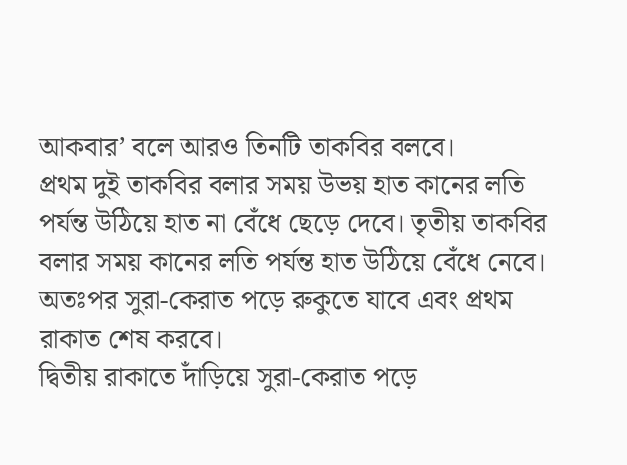আকবার’ বলে আরও তিনটি তাকবির বলবে।
প্রথম দুই তাকবির বলার সময় উভয় হাত কানের লতি পর্যন্ত উঠিয়ে হাত না বেঁধে ছেড়ে দেবে। তৃতীয় তাকবির বলার সময় কানের লতি পর্যন্ত হাত উঠিয়ে বেঁধে নেবে। অতঃপর সুরা-কেরাত পড়ে রুকুতে যাবে এবং প্রথম রাকাত শেষ করবে।
দ্বিতীয় রাকাতে দাঁড়িয়ে সুরা-কেরাত পড়ে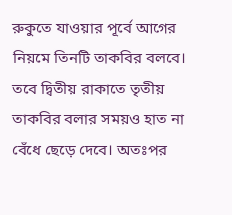রুকুতে যাওয়ার পূর্বে আগের নিয়মে তিনটি তাকবির বলবে। তবে দ্বিতীয় রাকাতে তৃতীয় তাকবির বলার সময়ও হাত না বেঁধে ছেড়ে দেবে। অতঃপর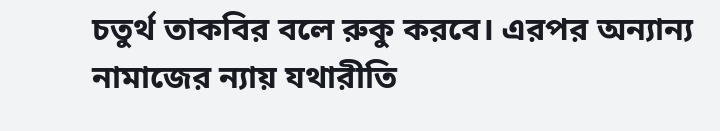চতুর্থ তাকবির বলে রুকু করবে। এরপর অন্যান্য নামাজের ন্যায় যথারীতি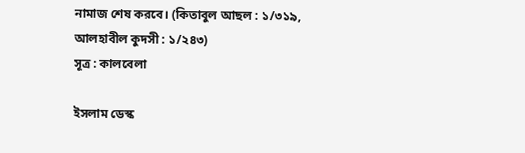নামাজ শেষ করবে। (কিতাবুল আছল : ১/৩১৯, আলহাবীল কুদসী : ১/২৪৩)
সূত্র : কালবেলা

ইসলাম ডেস্ক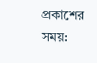প্রকাশের সময়: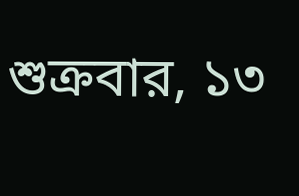শুক্রবার, ১৩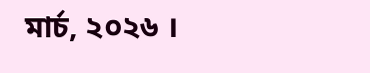মার্চ, ২০২৬ ।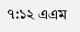৭:১২ এএম